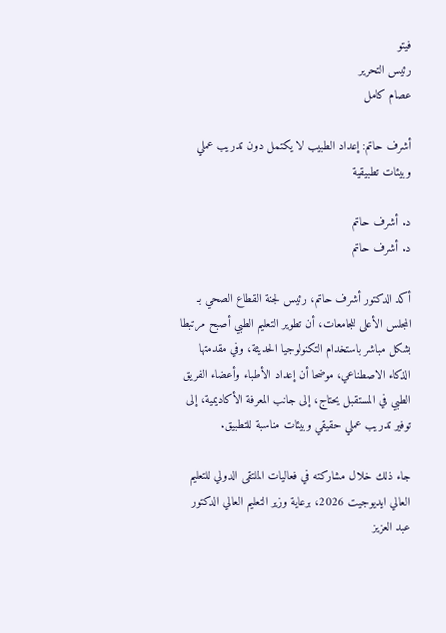فيتو
رئيس التحرير
عصام كامل

أشرف حاتم: إعداد الطبيب لا يكتمل دون تدريب عملي وبيئات تطبيقية

د. أشرف حاتم
د. أشرف حاتم

أكد الدكتور أشرف حاتم، رئيس لجنة القطاع الصحي بـ المجلس الأعلى للجامعات، أن تطوير التعليم الطبي أصبح مرتبطا بشكل مباشر باستخدام التكنولوجيا الحديثة، وفي مقدمتها الذكاء الاصطناعي، موضحا أن إعداد الأطباء وأعضاء الفريق الطبي في المستقبل يحتاج، إلى جانب المعرفة الأكاديمية، إلى توفير تدريب عملي حقيقي وبيئات مناسبة للتطبيق.

جاء ذلك خلال مشاركته في فعاليات الملتقى الدولي للتعليم العالي ايديوجيت 2026، برعاية وزير التعليم العالي الدكتور عبد العزيز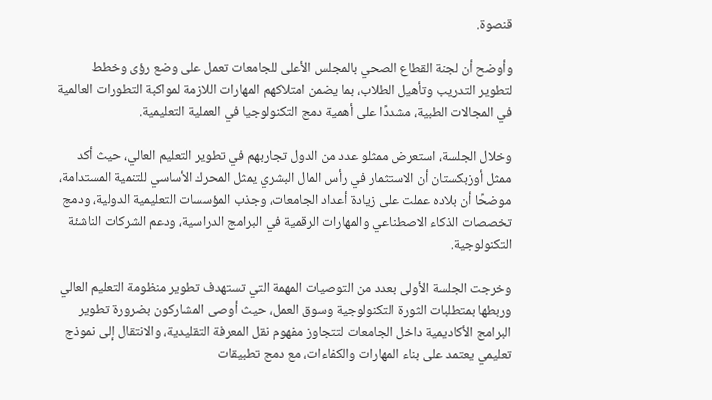قنصوة.

وأوضح أن لجنة القطاع الصحي بالمجلس الأعلى للجامعات تعمل على وضع رؤى وخطط لتطوير التدريب وتأهيل الطلاب، بما يضمن امتلاكهم المهارات اللازمة لمواكبة التطورات العالمية في المجالات الطبية، مشددًا على أهمية دمج التكنولوجيا في العملية التعليمية.

وخلال الجلسة، استعرض ممثلو عدد من الدول تجاربهم في تطوير التعليم العالي، حيث أكد ممثل أوزبكستان أن الاستثمار في رأس المال البشري يمثل المحرك الأساسي للتنمية المستدامة، موضحًا أن بلاده عملت على زيادة أعداد الجامعات، وجذب المؤسسات التعليمية الدولية، ودمج تخصصات الذكاء الاصطناعي والمهارات الرقمية في البرامج الدراسية، ودعم الشركات الناشئة التكنولوجية.

وخرجت الجلسة الأولى بعدد من التوصيات المهمة التي تستهدف تطوير منظومة التعليم العالي وربطها بمتطلبات الثورة التكنولوجية وسوق العمل، حيث أوصى المشاركون بضرورة تطوير البرامج الأكاديمية داخل الجامعات لتتجاوز مفهوم نقل المعرفة التقليدية، والانتقال إلى نموذج تعليمي يعتمد على بناء المهارات والكفاءات، مع دمج تطبيقات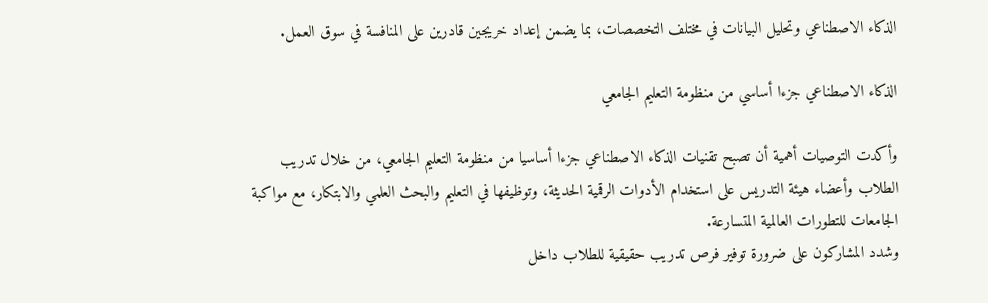الذكاء الاصطناعي وتحليل البيانات في مختلف التخصصات، بما يضمن إعداد خريجين قادرين على المنافسة في سوق العمل.

الذكاء الاصطناعي جزءا أساسي من منظومة التعليم الجامعي

وأكدت التوصيات أهمية أن تصبح تقنيات الذكاء الاصطناعي جزءا أساسيا من منظومة التعليم الجامعي، من خلال تدريب الطلاب وأعضاء هيئة التدريس على استخدام الأدوات الرقمية الحديثة، وتوظيفها في التعليم والبحث العلمي والابتكار، مع مواكبة الجامعات للتطورات العالمية المتسارعة.
وشدد المشاركون على ضرورة توفير فرص تدريب حقيقية للطلاب داخل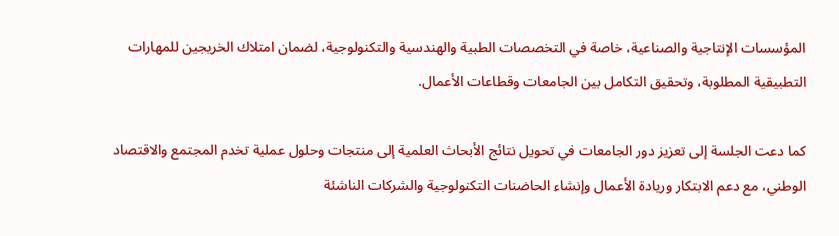المؤسسات الإنتاجية والصناعية، خاصة في التخصصات الطبية والهندسية والتكنولوجية، لضمان امتلاك الخريجين للمهارات التطبيقية المطلوبة، وتحقيق التكامل بين الجامعات وقطاعات الأعمال.

كما دعت الجلسة إلى تعزيز دور الجامعات في تحويل نتائج الأبحاث العلمية إلى منتجات وحلول عملية تخدم المجتمع والاقتصاد الوطني، مع دعم الابتكار وريادة الأعمال وإنشاء الحاضنات التكنولوجية والشركات الناشئة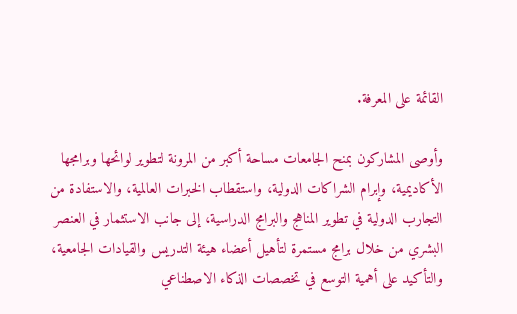القائمة على المعرفة.

وأوصى المشاركون بمنح الجامعات مساحة أكبر من المرونة لتطوير لوائحها وبرامجها الأكاديمية، وإبرام الشراكات الدولية، واستقطاب الخبرات العالمية، والاستفادة من التجارب الدولية في تطوير المناهج والبرامج الدراسية، إلى جانب الاستثمار في العنصر البشري من خلال برامج مستمرة لتأهيل أعضاء هيئة التدريس والقيادات الجامعية، والتأكيد على أهمية التوسع في تخصصات الذكاء الاصطناعي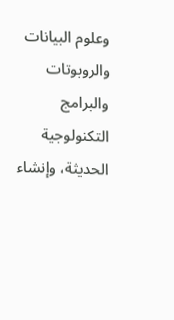وعلوم البيانات والروبوتات والبرامج التكنولوجية الحديثة، وإنشاء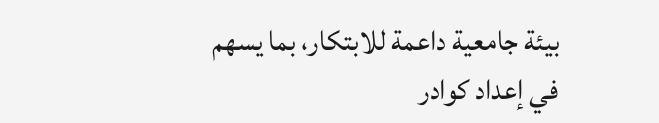بيئة جامعية داعمة للابتكار، بما يسهم في إعداد كوادر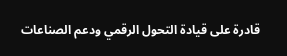قادرة على قيادة التحول الرقمي ودعم الصناعات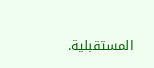المستقبلية.